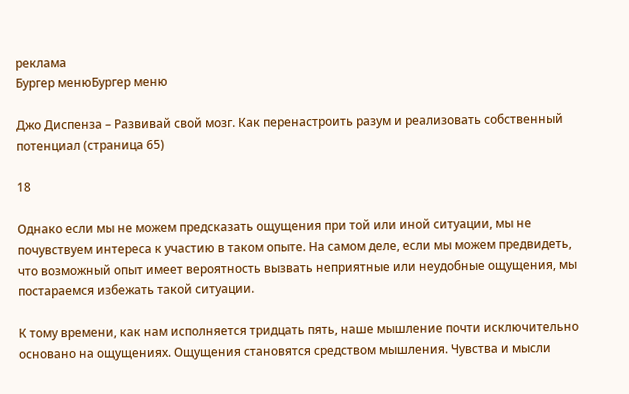реклама
Бургер менюБургер меню

Джо Диспенза – Развивай свой мозг. Как перенастроить разум и реализовать собственный потенциал (страница 65)

18

Однако если мы не можем предсказать ощущения при той или иной ситуации, мы не почувствуем интереса к участию в таком опыте. На самом деле, если мы можем предвидеть, что возможный опыт имеет вероятность вызвать неприятные или неудобные ощущения, мы постараемся избежать такой ситуации.

К тому времени, как нам исполняется тридцать пять, наше мышление почти исключительно основано на ощущениях. Ощущения становятся средством мышления. Чувства и мысли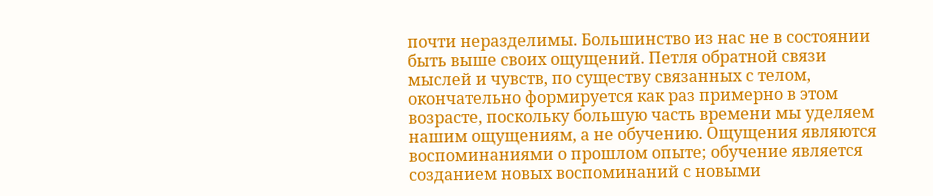почти неразделимы. Большинство из нас не в состоянии быть выше своих ощущений. Петля обратной связи мыслей и чувств, по существу связанных с телом, окончательно формируется как раз примерно в этом возрасте, поскольку большую часть времени мы уделяем нашим ощущениям, а не обучению. Ощущения являются воспоминаниями о прошлом опыте; обучение является созданием новых воспоминаний с новыми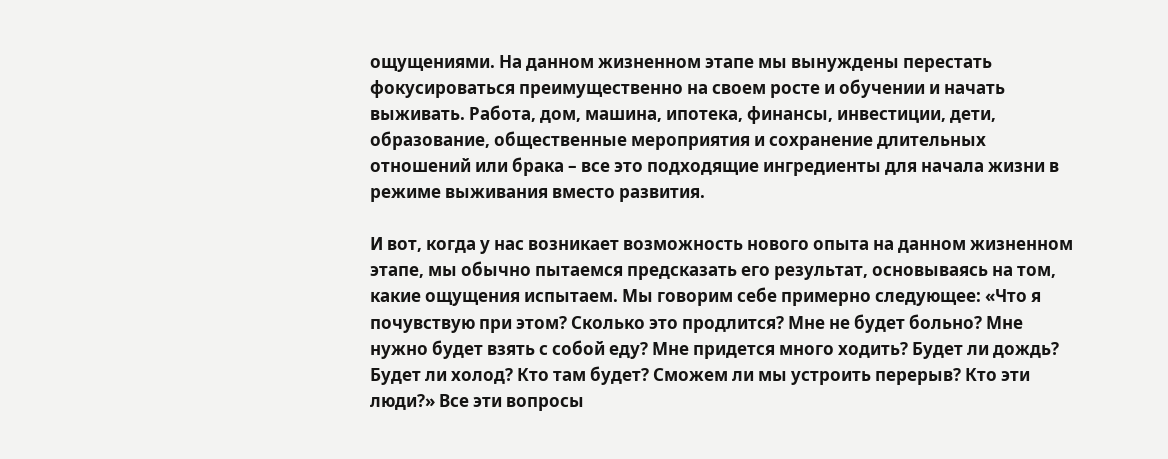ощущениями. На данном жизненном этапе мы вынуждены перестать фокусироваться преимущественно на своем росте и обучении и начать выживать. Работа, дом, машина, ипотека, финансы, инвестиции, дети, образование, общественные мероприятия и сохранение длительных отношений или брака – все это подходящие ингредиенты для начала жизни в режиме выживания вместо развития.

И вот, когда у нас возникает возможность нового опыта на данном жизненном этапе, мы обычно пытаемся предсказать его результат, основываясь на том, какие ощущения испытаем. Мы говорим себе примерно следующее: «Что я почувствую при этом? Сколько это продлится? Мне не будет больно? Мне нужно будет взять с собой еду? Мне придется много ходить? Будет ли дождь? Будет ли холод? Кто там будет? Сможем ли мы устроить перерыв? Кто эти люди?» Все эти вопросы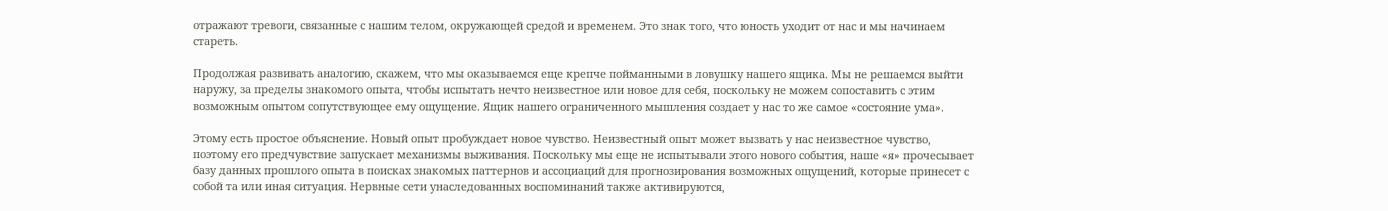отражают тревоги, связанные с нашим телом, окружающей средой и временем. Это знак того, что юность уходит от нас и мы начинаем стареть.

Продолжая развивать аналогию, скажем, что мы оказываемся еще крепче пойманными в ловушку нашего ящика. Мы не решаемся выйти наружу, за пределы знакомого опыта, чтобы испытать нечто неизвестное или новое для себя, поскольку не можем сопоставить с этим возможным опытом сопутствующее ему ощущение. Ящик нашего ограниченного мышления создает у нас то же самое «состояние ума».

Этому есть простое объяснение. Новый опыт пробуждает новое чувство. Неизвестный опыт может вызвать у нас неизвестное чувство, поэтому его предчувствие запускает механизмы выживания. Поскольку мы еще не испытывали этого нового события, наше «я» прочесывает базу данных прошлого опыта в поисках знакомых паттернов и ассоциаций для прогнозирования возможных ощущений, которые принесет с собой та или иная ситуация. Нервные сети унаследованных воспоминаний также активируются,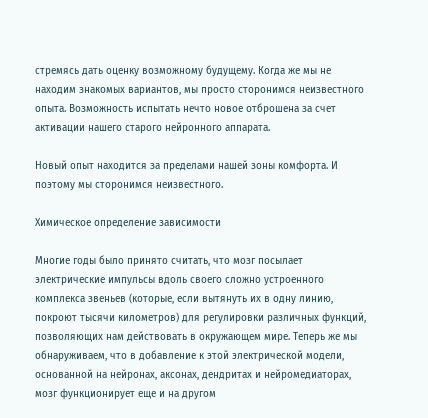стремясь дать оценку возможному будущему. Когда же мы не находим знакомых вариантов, мы просто сторонимся неизвестного опыта. Возможность испытать нечто новое отброшена за счет активации нашего старого нейронного аппарата.

Новый опыт находится за пределами нашей зоны комфорта. И поэтому мы сторонимся неизвестного.

Химическое определение зависимости

Многие годы было принято считать, что мозг посылает электрические импульсы вдоль своего сложно устроенного комплекса звеньев (которые, если вытянуть их в одну линию, покроют тысячи километров) для регулировки различных функций, позволяющих нам действовать в окружающем мире. Теперь же мы обнаруживаем, что в добавление к этой электрической модели, основанной на нейронах, аксонах, дендритах и нейромедиаторах, мозг функционирует еще и на другом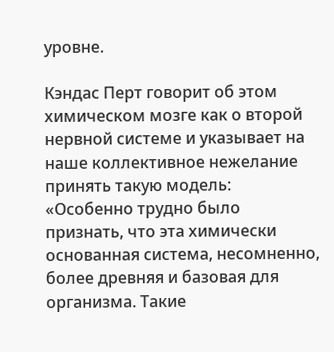уровне.

Кэндас Перт говорит об этом химическом мозге как о второй нервной системе и указывает на наше коллективное нежелание принять такую модель: «Особенно трудно было признать, что эта химически основанная система, несомненно, более древняя и базовая для организма. Такие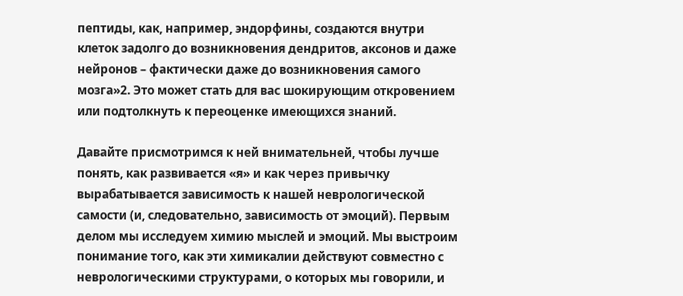пептиды, как, например, эндорфины, создаются внутри клеток задолго до возникновения дендритов, аксонов и даже нейронов – фактически даже до возникновения самого мозга»2. Это может стать для вас шокирующим откровением или подтолкнуть к переоценке имеющихся знаний.

Давайте присмотримся к ней внимательней, чтобы лучше понять, как развивается «я» и как через привычку вырабатывается зависимость к нашей неврологической самости (и, следовательно, зависимость от эмоций). Первым делом мы исследуем химию мыслей и эмоций. Мы выстроим понимание того, как эти химикалии действуют совместно с неврологическими структурами, о которых мы говорили, и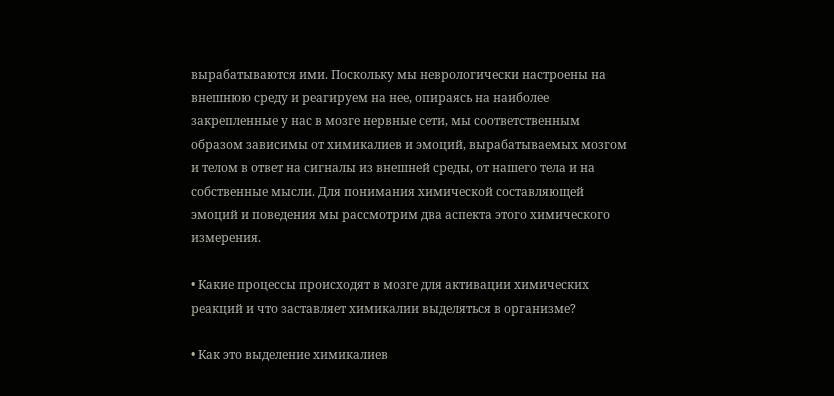вырабатываются ими. Поскольку мы неврологически настроены на внешнюю среду и реагируем на нее, опираясь на наиболее закрепленные у нас в мозге нервные сети, мы соответственным образом зависимы от химикалиев и эмоций, вырабатываемых мозгом и телом в ответ на сигналы из внешней среды, от нашего тела и на собственные мысли. Для понимания химической составляющей эмоций и поведения мы рассмотрим два аспекта этого химического измерения.

• Какие процессы происходят в мозге для активации химических реакций и что заставляет химикалии выделяться в организме?

• Как это выделение химикалиев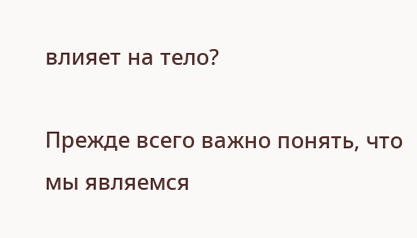влияет на тело?

Прежде всего важно понять, что мы являемся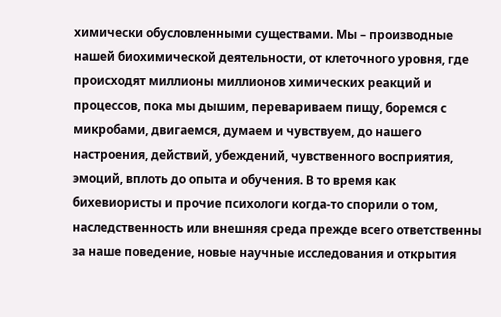химически обусловленными существами. Мы – производные нашей биохимической деятельности, от клеточного уровня, где происходят миллионы миллионов химических реакций и процессов, пока мы дышим, перевариваем пищу, боремся с микробами, двигаемся, думаем и чувствуем, до нашего настроения, действий, убеждений, чувственного восприятия, эмоций, вплоть до опыта и обучения. В то время как бихевиористы и прочие психологи когда-то спорили о том, наследственность или внешняя среда прежде всего ответственны за наше поведение, новые научные исследования и открытия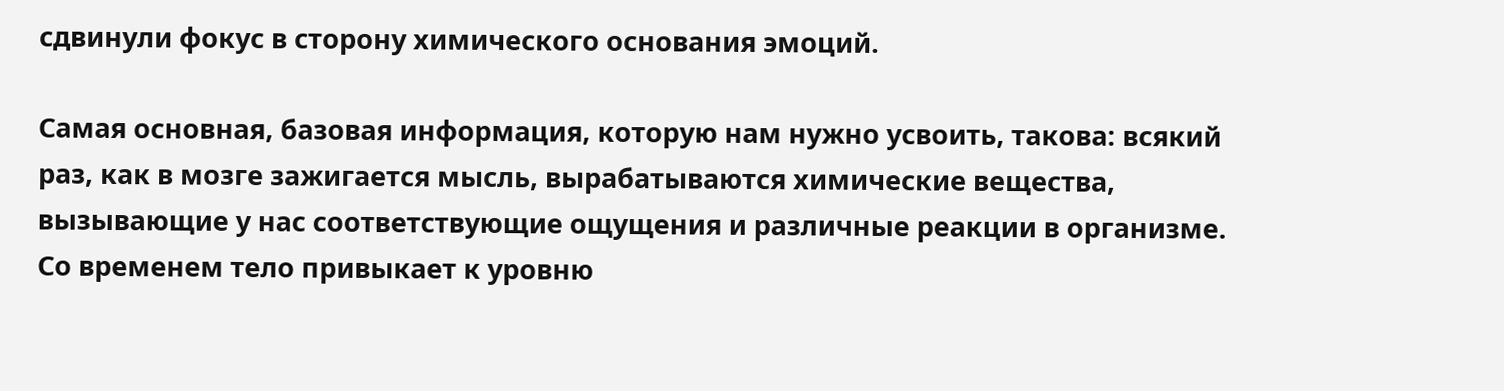сдвинули фокус в сторону химического основания эмоций.

Самая основная, базовая информация, которую нам нужно усвоить, такова: всякий раз, как в мозге зажигается мысль, вырабатываются химические вещества, вызывающие у нас соответствующие ощущения и различные реакции в организме. Со временем тело привыкает к уровню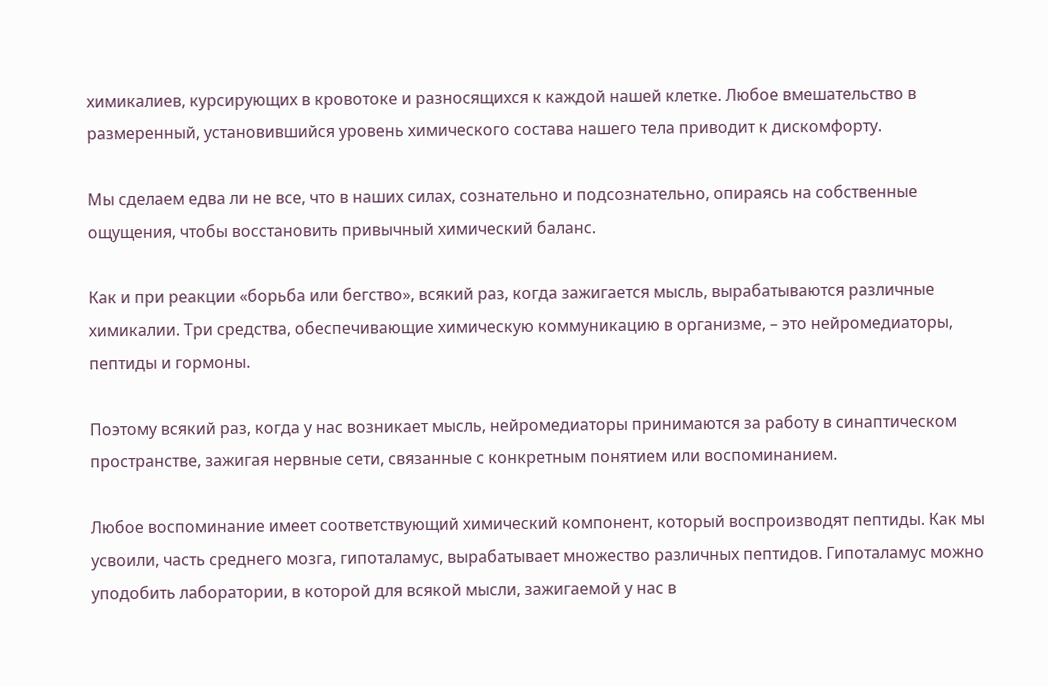химикалиев, курсирующих в кровотоке и разносящихся к каждой нашей клетке. Любое вмешательство в размеренный, установившийся уровень химического состава нашего тела приводит к дискомфорту.

Мы сделаем едва ли не все, что в наших силах, сознательно и подсознательно, опираясь на собственные ощущения, чтобы восстановить привычный химический баланс.

Как и при реакции «борьба или бегство», всякий раз, когда зажигается мысль, вырабатываются различные химикалии. Три средства, обеспечивающие химическую коммуникацию в организме, – это нейромедиаторы, пептиды и гормоны.

Поэтому всякий раз, когда у нас возникает мысль, нейромедиаторы принимаются за работу в синаптическом пространстве, зажигая нервные сети, связанные с конкретным понятием или воспоминанием.

Любое воспоминание имеет соответствующий химический компонент, который воспроизводят пептиды. Как мы усвоили, часть среднего мозга, гипоталамус, вырабатывает множество различных пептидов. Гипоталамус можно уподобить лаборатории, в которой для всякой мысли, зажигаемой у нас в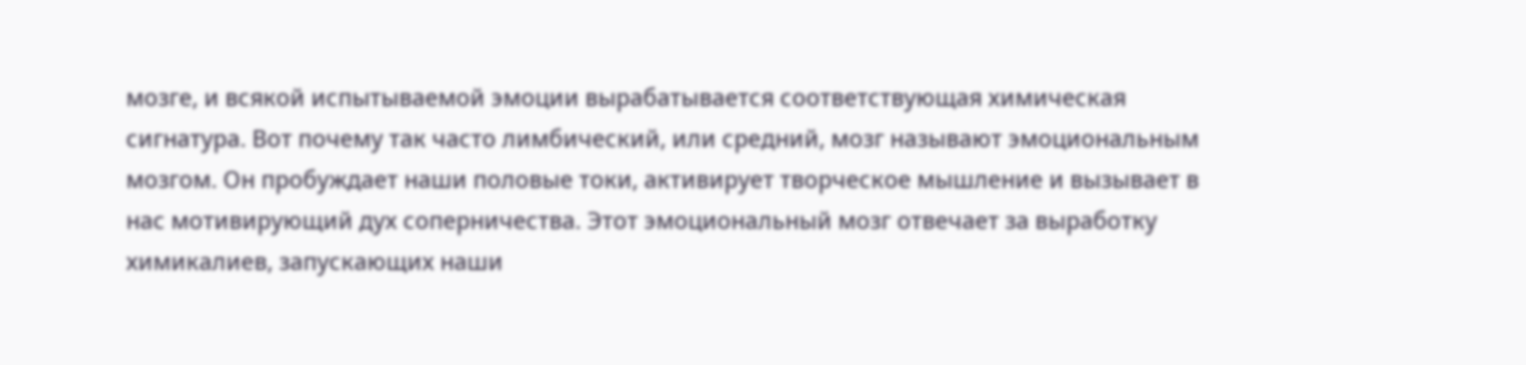мозге, и всякой испытываемой эмоции вырабатывается соответствующая химическая сигнатура. Вот почему так часто лимбический, или средний, мозг называют эмоциональным мозгом. Он пробуждает наши половые токи, активирует творческое мышление и вызывает в нас мотивирующий дух соперничества. Этот эмоциональный мозг отвечает за выработку химикалиев, запускающих наши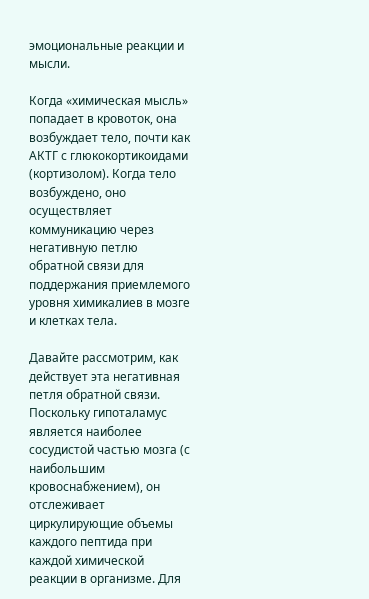эмоциональные реакции и мысли.

Когда «химическая мысль» попадает в кровоток, она возбуждает тело, почти как АКТГ с глюкокортикоидами (кортизолом). Когда тело возбуждено, оно осуществляет коммуникацию через негативную петлю обратной связи для поддержания приемлемого уровня химикалиев в мозге и клетках тела.

Давайте рассмотрим, как действует эта негативная петля обратной связи. Поскольку гипоталамус является наиболее сосудистой частью мозга (с наибольшим кровоснабжением), он отслеживает циркулирующие объемы каждого пептида при каждой химической реакции в организме. Для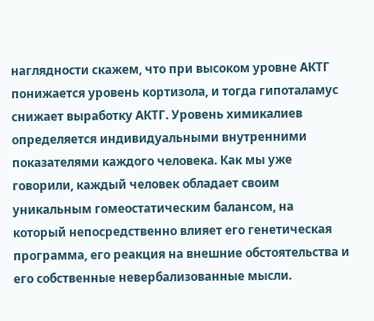наглядности скажем, что при высоком уровне АКТГ понижается уровень кортизола, и тогда гипоталамус снижает выработку АКТГ. Уровень химикалиев определяется индивидуальными внутренними показателями каждого человека. Как мы уже говорили, каждый человек обладает своим уникальным гомеостатическим балансом, на который непосредственно влияет его генетическая программа, его реакция на внешние обстоятельства и его собственные невербализованные мысли.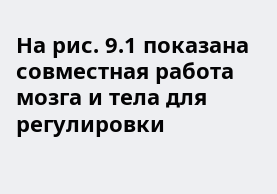На рис. 9.1 показана совместная работа мозга и тела для регулировки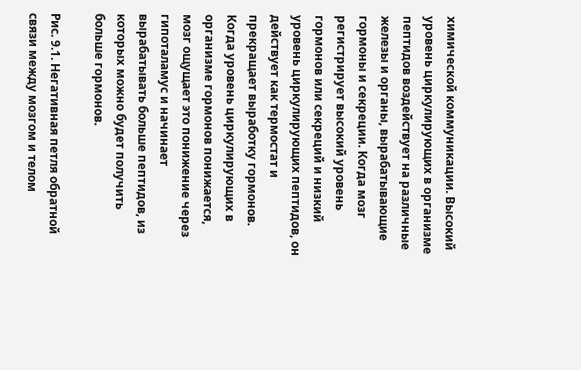химической коммуникации. Высокий уровень циркулирующих в организме пептидов воздействует на различные железы и органы, вырабатывающие гормоны и секреции. Когда мозг регистрирует высокий уровень гормонов или секреций и низкий уровень циркулирующих пептидов, он действует как термостат и прекращает выработку гормонов. Когда уровень циркулирующих в организме гормонов понижается, мозг ощущает это понижение через гипоталамус и начинает вырабатывать больше пептидов, из которых можно будет получить больше гормонов.

Рис. 9.1. Негативная петля обратной связи между мозгом и телом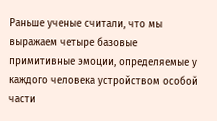Раньше ученые считали, что мы выражаем четыре базовые примитивные эмоции, определяемые у каждого человека устройством особой части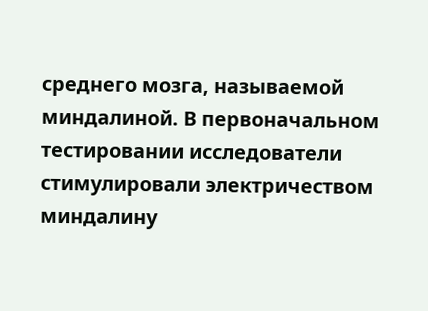среднего мозга, называемой миндалиной. В первоначальном тестировании исследователи стимулировали электричеством миндалину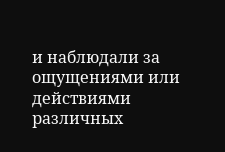и наблюдали за ощущениями или действиями различных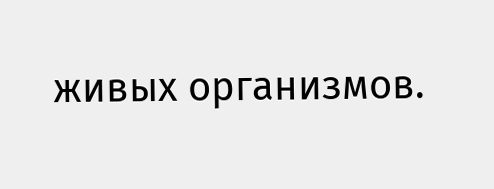живых организмов.